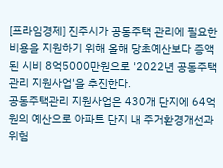[프라임경제] 진주시가 공동주택 관리에 필요한 비용을 지원하기 위해 올해 당초예산보다 증액된 시비 8억5000만원으로 '2022년 공동주택관리 지원사업'을 추진한다.
공동주택관리 지원사업은 430개 단지에 64억원의 예산으로 아파트 단지 내 주거환경개선과 위험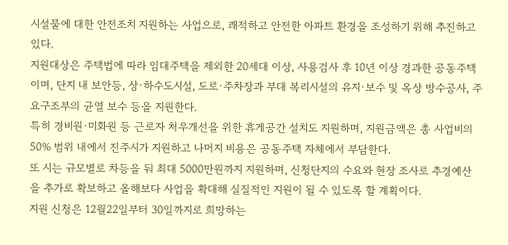시설물에 대한 안전조치 지원하는 사업으로, 쾌적하고 안전한 아파트 환경을 조성하기 위해 추진하고 있다.
지원대상은 주택법에 따라 임대주택을 제외한 20세대 이상, 사용검사 후 10년 이상 경과한 공동주택이며, 단지 내 보안등, 상·하수도시설, 도로·주차장과 부대 복리시설의 유지·보수 및 옥상 방수공사, 주요구조부의 균열 보수 등을 지원한다.
특히 경비원·미화원 등 근로자 처우개선을 위한 휴게공간 설치도 지원하며, 지원금액은 총 사업비의 50% 범위 내에서 진주시가 지원하고 나머지 비용은 공동주택 자체에서 부담한다.
또 시는 규모별로 차등을 둬 최대 5000만원까지 지원하며, 신청단지의 수요와 현장 조사로 추경예산을 추가로 확보하고 올해보다 사업을 확대해 실질적인 지원이 될 수 있도록 할 계획이다.
지원 신청은 12월22일부터 30일까지로 희망하는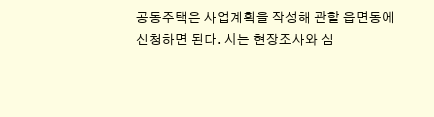공동주택은 사업계획을 작성해 관할 읍면동에 신청하면 된다. 시는 현장조사와 심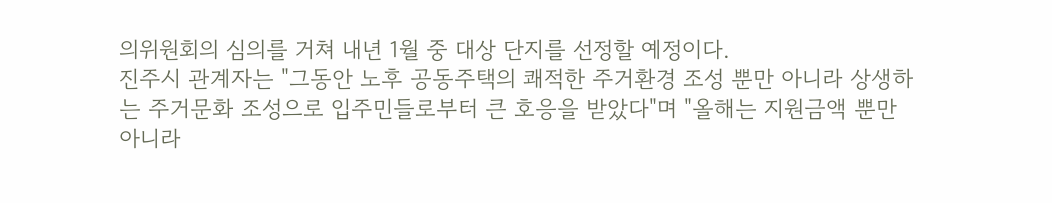의위원회의 심의를 거쳐 내년 1월 중 대상 단지를 선정할 예정이다.
진주시 관계자는 "그동안 노후 공동주택의 쾌적한 주거환경 조성 뿐만 아니라 상생하는 주거문화 조성으로 입주민들로부터 큰 호응을 받았다"며 "올해는 지원금액 뿐만 아니라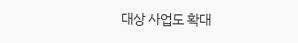대상 사업도 확대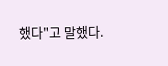했다"고 말했다.